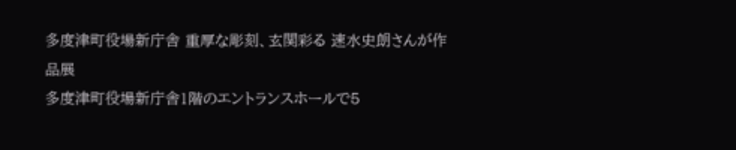多度津町役場新庁舎 重厚な彫刻、玄関彩る 速水史朗さんが作品展
多度津町役場新庁舎1階のエントランスホールで5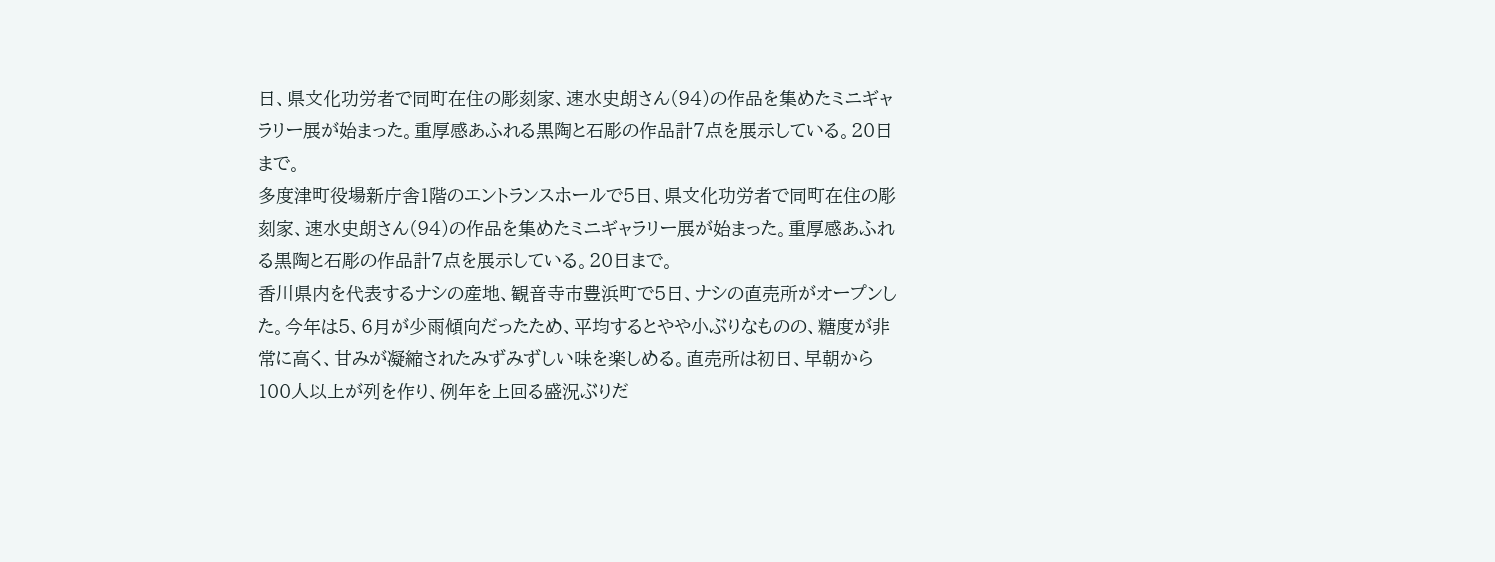日、県文化功労者で同町在住の彫刻家、速水史朗さん(94)の作品を集めたミニギャラリー展が始まった。重厚感あふれる黒陶と石彫の作品計7点を展示している。20日まで。
多度津町役場新庁舎1階のエントランスホールで5日、県文化功労者で同町在住の彫刻家、速水史朗さん(94)の作品を集めたミニギャラリー展が始まった。重厚感あふれる黒陶と石彫の作品計7点を展示している。20日まで。
香川県内を代表するナシの産地、観音寺市豊浜町で5日、ナシの直売所がオープンした。今年は5、6月が少雨傾向だったため、平均するとやや小ぶりなものの、糖度が非常に高く、甘みが凝縮されたみずみずしい味を楽しめる。直売所は初日、早朝から100人以上が列を作り、例年を上回る盛況ぶりだ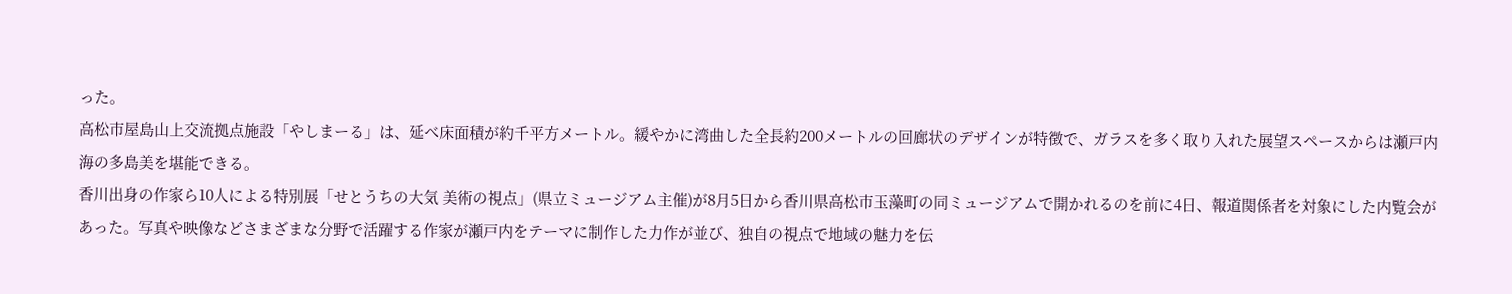った。
高松市屋島山上交流拠点施設「やしまーる」は、延べ床面積が約千平方メートル。緩やかに湾曲した全長約200メートルの回廊状のデザインが特徴で、ガラスを多く取り入れた展望スペースからは瀬戸内海の多島美を堪能できる。
香川出身の作家ら10人による特別展「せとうちの大気 美術の視点」(県立ミュージアム主催)が8月5日から香川県高松市玉藻町の同ミュージアムで開かれるのを前に4日、報道関係者を対象にした内覧会があった。写真や映像などさまざまな分野で活躍する作家が瀬戸内をテーマに制作した力作が並び、独自の視点で地域の魅力を伝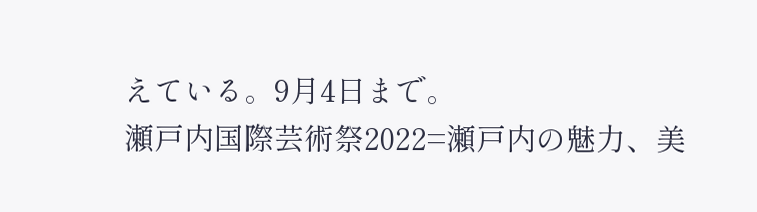えている。9月4日まで。
瀬戸内国際芸術祭2022=瀬戸内の魅力、美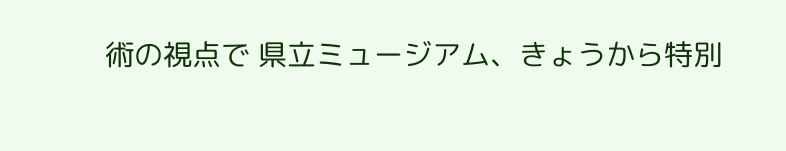術の視点で 県立ミュージアム、きょうから特別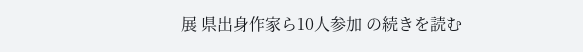展 県出身作家ら10人参加 の続きを読む